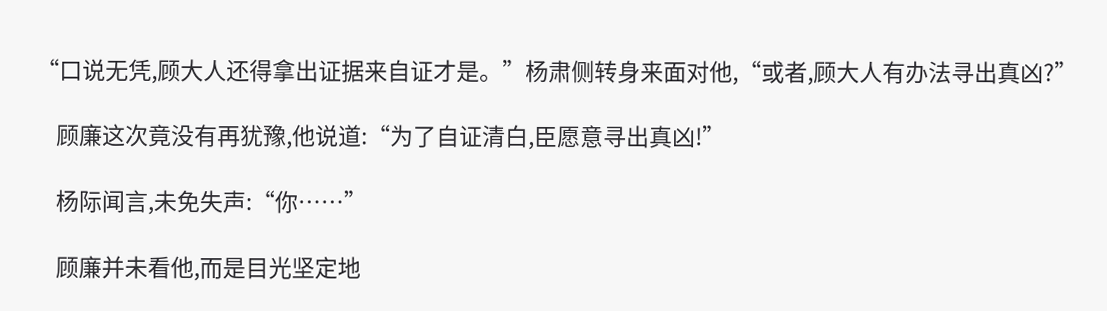“口说无凭,顾大人还得拿出证据来自证才是。”杨肃侧转身来面对他,“或者,顾大人有办法寻出真凶?”

    顾廉这次竟没有再犹豫,他说道:“为了自证清白,臣愿意寻出真凶!”

    杨际闻言,未免失声:“你……”

    顾廉并未看他,而是目光坚定地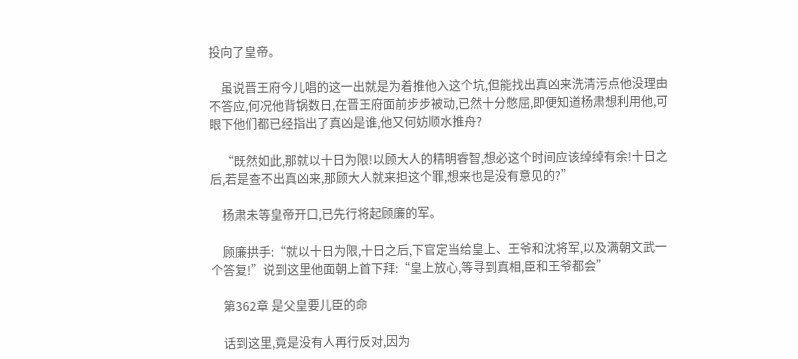投向了皇帝。

    虽说晋王府今儿唱的这一出就是为着推他入这个坑,但能找出真凶来洗清污点他没理由不答应,何况他背锅数日,在晋王府面前步步被动,已然十分憋屈,即便知道杨肃想利用他,可眼下他们都已经指出了真凶是谁,他又何妨顺水推舟?

    “既然如此,那就以十日为限!以顾大人的精明睿智,想必这个时间应该绰绰有余!十日之后,若是查不出真凶来,那顾大人就来担这个罪,想来也是没有意见的?”

    杨肃未等皇帝开口,已先行将起顾廉的军。

    顾廉拱手:“就以十日为限,十日之后,下官定当给皇上、王爷和沈将军,以及满朝文武一个答复!”说到这里他面朝上首下拜:“皇上放心,等寻到真相,臣和王爷都会”

    第362章 是父皇要儿臣的命

    话到这里,竟是没有人再行反对,因为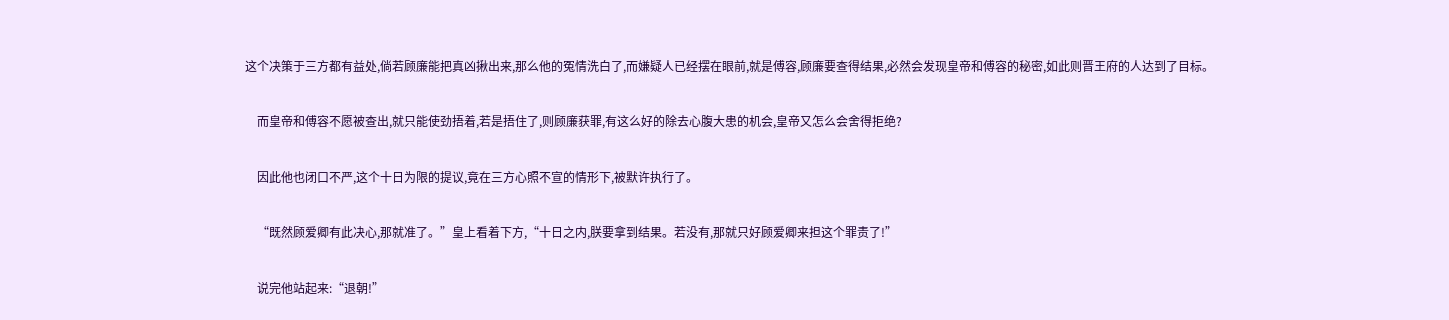这个决策于三方都有益处,倘若顾廉能把真凶揪出来,那么他的冤情洗白了,而嫌疑人已经摆在眼前,就是傅容,顾廉要查得结果,必然会发现皇帝和傅容的秘密,如此则晋王府的人达到了目标。

    而皇帝和傅容不愿被查出,就只能使劲捂着,若是捂住了,则顾廉获罪,有这么好的除去心腹大患的机会,皇帝又怎么会舍得拒绝?

    因此他也闭口不严,这个十日为限的提议,竟在三方心照不宣的情形下,被默许执行了。

    “既然顾爱卿有此决心,那就准了。”皇上看着下方,“十日之内,朕要拿到结果。若没有,那就只好顾爱卿来担这个罪责了!”

    说完他站起来:“退朝!”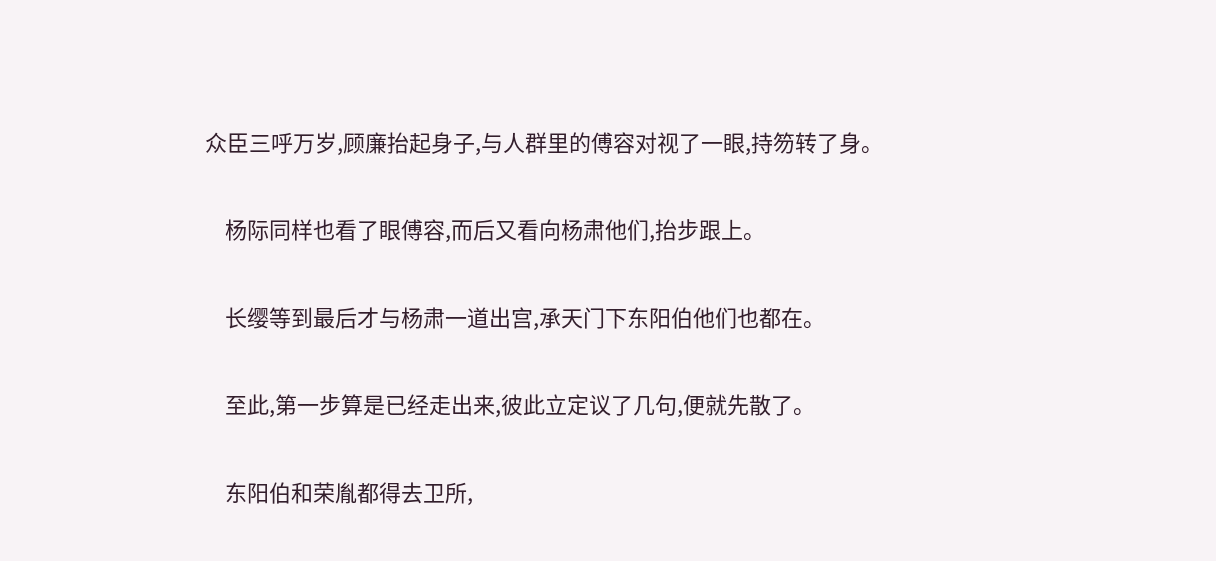众臣三呼万岁,顾廉抬起身子,与人群里的傅容对视了一眼,持笏转了身。

    杨际同样也看了眼傅容,而后又看向杨肃他们,抬步跟上。

    长缨等到最后才与杨肃一道出宫,承天门下东阳伯他们也都在。

    至此,第一步算是已经走出来,彼此立定议了几句,便就先散了。

    东阳伯和荣胤都得去卫所,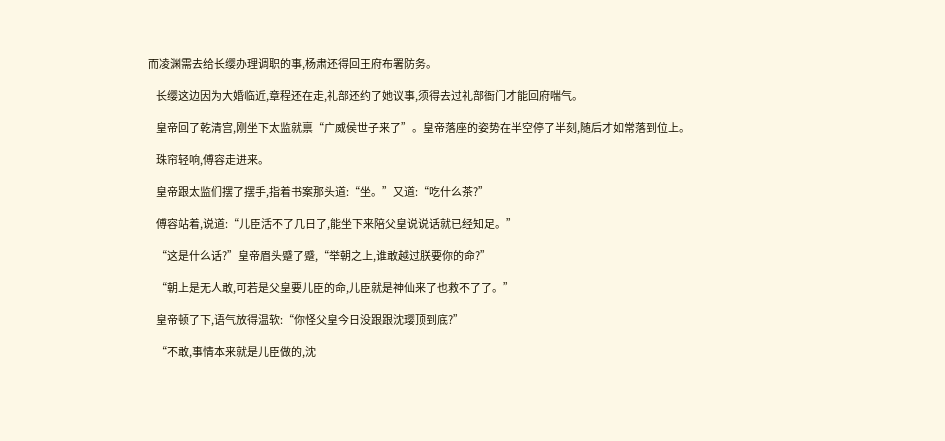而凌渊需去给长缨办理调职的事,杨肃还得回王府布署防务。

    长缨这边因为大婚临近,章程还在走,礼部还约了她议事,须得去过礼部衙门才能回府喘气。

    皇帝回了乾清宫,刚坐下太监就禀“广威侯世子来了”。皇帝落座的姿势在半空停了半刻,随后才如常落到位上。

    珠帘轻响,傅容走进来。

    皇帝跟太监们摆了摆手,指着书案那头道:“坐。”又道:“吃什么茶?”

    傅容站着,说道:“儿臣活不了几日了,能坐下来陪父皇说说话就已经知足。”

    “这是什么话?”皇帝眉头蹙了蹙,“举朝之上,谁敢越过朕要你的命?”

    “朝上是无人敢,可若是父皇要儿臣的命,儿臣就是神仙来了也救不了了。”

    皇帝顿了下,语气放得温软:“你怪父皇今日没跟跟沈璎顶到底?”

    “不敢,事情本来就是儿臣做的,沈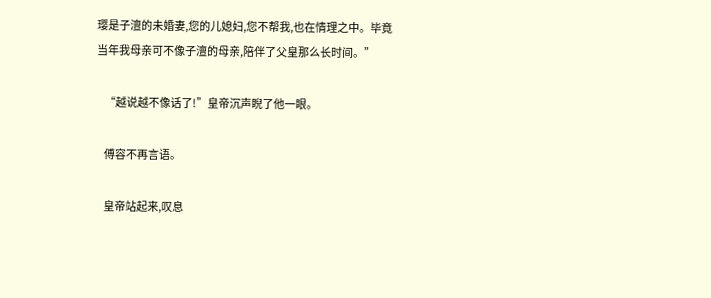璎是子澶的未婚妻,您的儿媳妇,您不帮我,也在情理之中。毕竟当年我母亲可不像子澶的母亲,陪伴了父皇那么长时间。”

    “越说越不像话了!”皇帝沉声睨了他一眼。

    傅容不再言语。

    皇帝站起来,叹息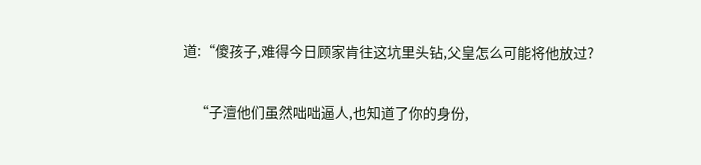道:“傻孩子,难得今日顾家肯往这坑里头钻,父皇怎么可能将他放过?

    “子澶他们虽然咄咄逼人,也知道了你的身份,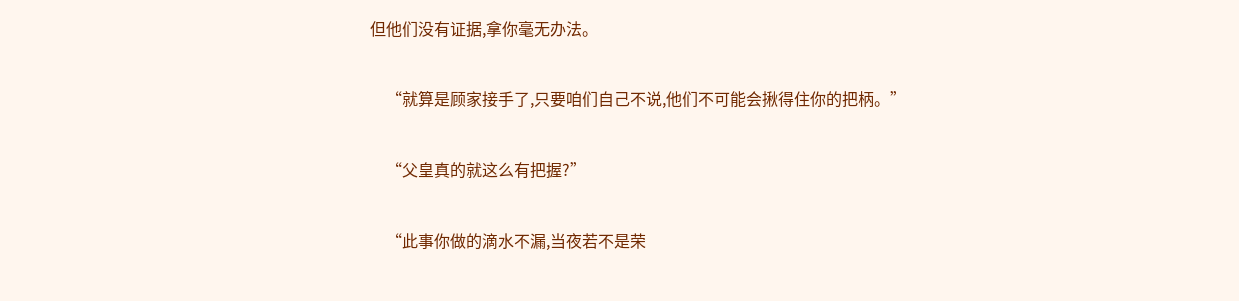但他们没有证据,拿你毫无办法。

    “就算是顾家接手了,只要咱们自己不说,他们不可能会揪得住你的把柄。”

    “父皇真的就这么有把握?”

    “此事你做的滴水不漏,当夜若不是荣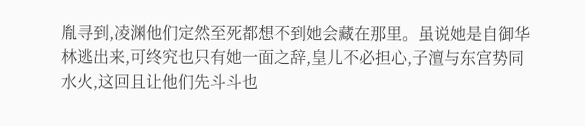胤寻到,凌渊他们定然至死都想不到她会藏在那里。虽说她是自御华林逃出来,可终究也只有她一面之辞,皇儿不必担心,子澶与东宫势同水火,这回且让他们先斗斗也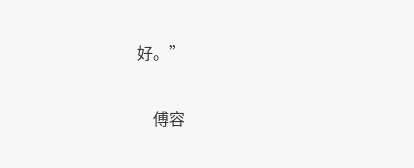好。”

    傅容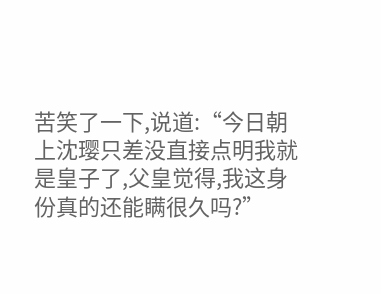苦笑了一下,说道:“今日朝上沈璎只差没直接点明我就是皇子了,父皇觉得,我这身份真的还能瞒很久吗?”